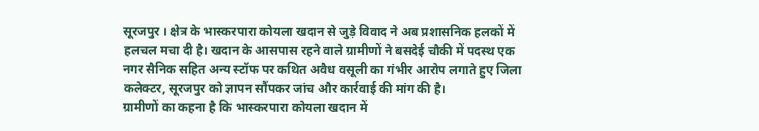सूरजपुर । क्षेत्र के भास्करपारा कोयला खदान से जुड़े विवाद ने अब प्रशासनिक हलकों में हलचल मचा दी है। खदान के आसपास रहने वाले ग्रामीणों ने बसदेई चौकी में पदस्थ एक नगर सैनिक सहित अन्य स्टॉफ पर कथित अवैध वसूली का गंभीर आरोप लगाते हुए जिला कलेक्टर, सूरजपुर को ज्ञापन सौंपकर जांच और कार्रवाई की मांग की है।
ग्रामीणों का कहना है कि भास्करपारा कोयला खदान में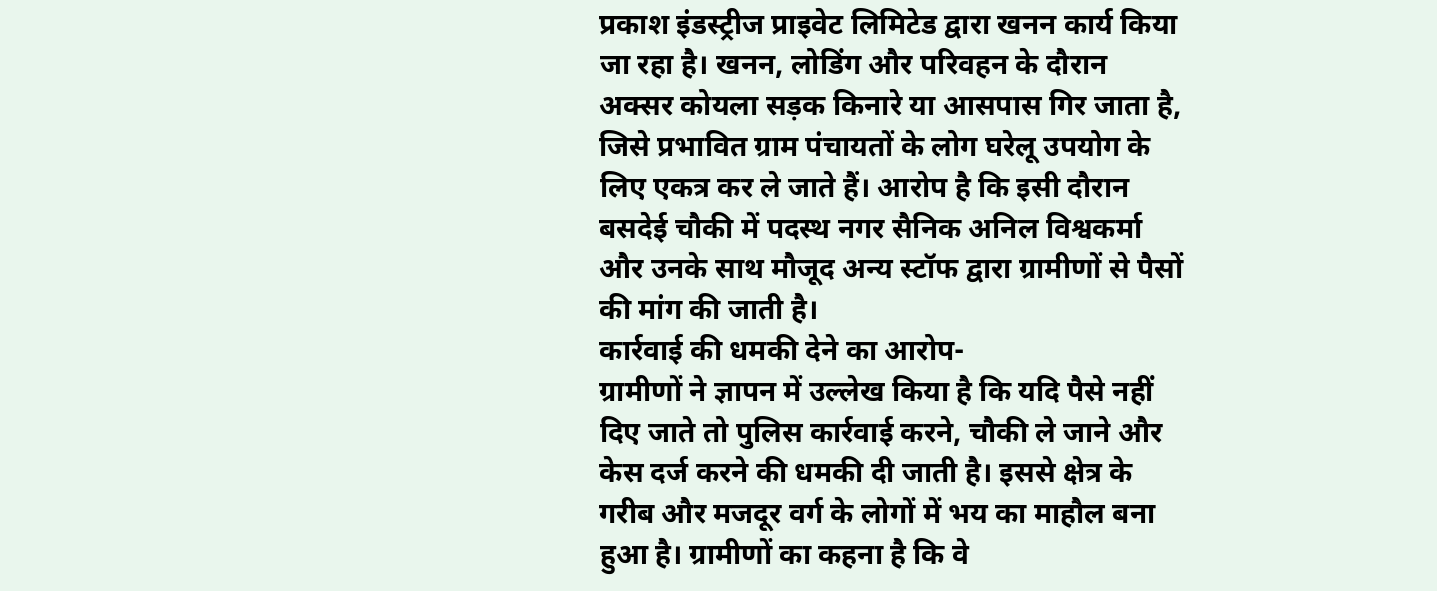प्रकाश इंडस्ट्रीज प्राइवेट लिमिटेड द्वारा खनन कार्य किया जा रहा है। खनन, लोडिंग और परिवहन के दौरान अक्सर कोयला सड़क किनारे या आसपास गिर जाता है, जिसे प्रभावित ग्राम पंचायतों के लोग घरेलू उपयोग के लिए एकत्र कर ले जाते हैं। आरोप है कि इसी दौरान बसदेई चौकी में पदस्थ नगर सैनिक अनिल विश्वकर्मा और उनके साथ मौजूद अन्य स्टॉफ द्वारा ग्रामीणों से पैसों की मांग की जाती है।
कार्रवाई की धमकी देने का आरोप-
ग्रामीणों ने ज्ञापन में उल्लेख किया है कि यदि पैसे नहीं दिए जाते तो पुलिस कार्रवाई करने, चौकी ले जाने और केस दर्ज करने की धमकी दी जाती है। इससे क्षेत्र के गरीब और मजदूर वर्ग के लोगों में भय का माहौल बना हुआ है। ग्रामीणों का कहना है कि वे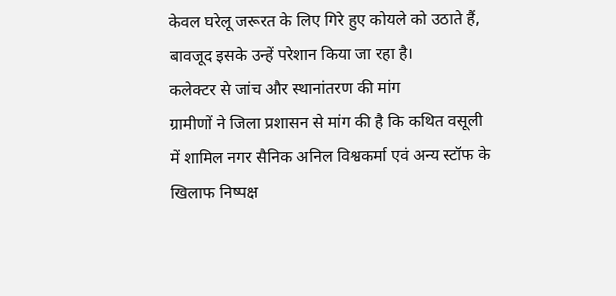केवल घरेलू जरूरत के लिए गिरे हुए कोयले को उठाते हैं, बावजूद इसके उन्हें परेशान किया जा रहा है।
कलेक्टर से जांच और स्थानांतरण की मांग
ग्रामीणों ने जिला प्रशासन से मांग की है कि कथित वसूली में शामिल नगर सैनिक अनिल विश्वकर्मा एवं अन्य स्टॉफ के खिलाफ निष्पक्ष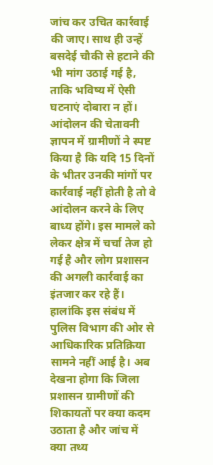जांच कर उचित कार्रवाई की जाए। साथ ही उन्हें बसदेई चौकी से हटाने की भी मांग उठाई गई है, ताकि भविष्य में ऐसी घटनाएं दोबारा न हों।
आंदोलन की चेतावनी
ज्ञापन में ग्रामीणों ने स्पष्ट किया है कि यदि 15 दिनों के भीतर उनकी मांगों पर कार्रवाई नहीं होती है तो वे आंदोलन करने के लिए बाध्य होंगे। इस मामले को लेकर क्षेत्र में चर्चा तेज हो गई है और लोग प्रशासन की अगली कार्रवाई का इंतजार कर रहे हैं। हालांकि इस संबंध में पुलिस विभाग की ओर से आधिकारिक प्रतिक्रिया सामने नहीं आई है। अब देखना होगा कि जिला प्रशासन ग्रामीणों की शिकायतों पर क्या कदम उठाता है और जांच में क्या तथ्य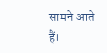सामने आते हैं।